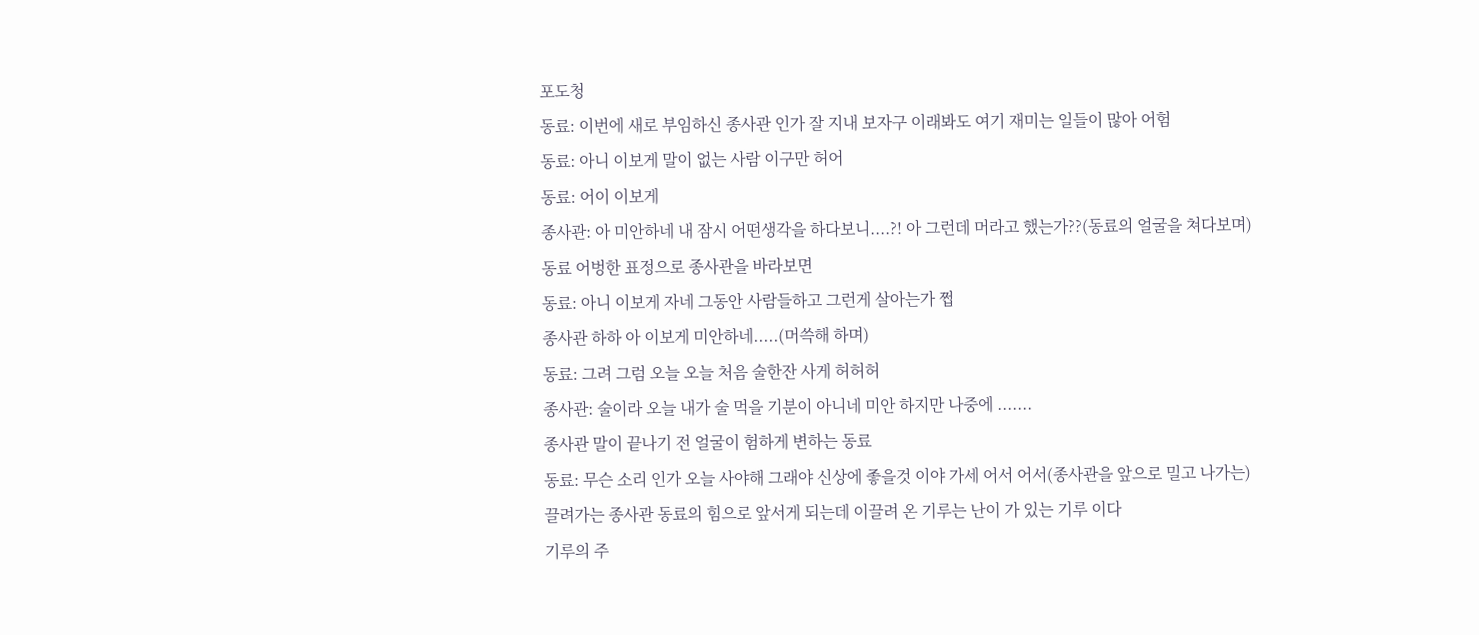포도청
동료: 이번에 새로 부임하신 종사관 인가 잘 지내 보자구 이래봐도 여기 재미는 일들이 많아 어험
동료: 아니 이보게 말이 없는 사람 이구만 허어
동료: 어이 이보게
종사관: 아 미안하네 내 잠시 어떤생각을 하다보니....?! 아 그런데 머라고 했는가??(동료의 얼굴을 쳐다보며)
동료 어벙한 표정으로 종사관을 바라보면
동료: 아니 이보게 자네 그동안 사람들하고 그런게 살아는가 쩝
종사관 하하 아 이보게 미안하네.....(머쓱해 하며)
동료: 그려 그럼 오늘 오늘 처음 술한잔 사게 허허허
종사관: 술이라 오늘 내가 술 먹을 기분이 아니네 미안 하지만 나중에 .......
종사관 말이 끝나기 전 얼굴이 험하게 변하는 동료
동료: 무슨 소리 인가 오늘 사야해 그래야 신상에 좋을것 이야 가세 어서 어서(종사관을 앞으로 밀고 나가는)
끌려가는 종사관 동료의 힘으로 앞서게 되는데 이끌려 온 기루는 난이 가 있는 기루 이다
기루의 주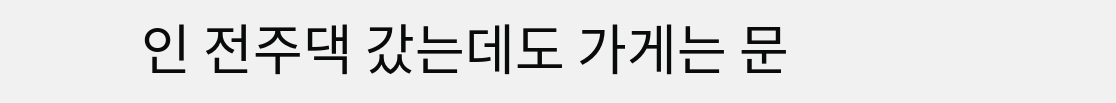인 전주댁 갔는데도 가게는 문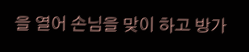을 열어 손님을 맞이 하고 방가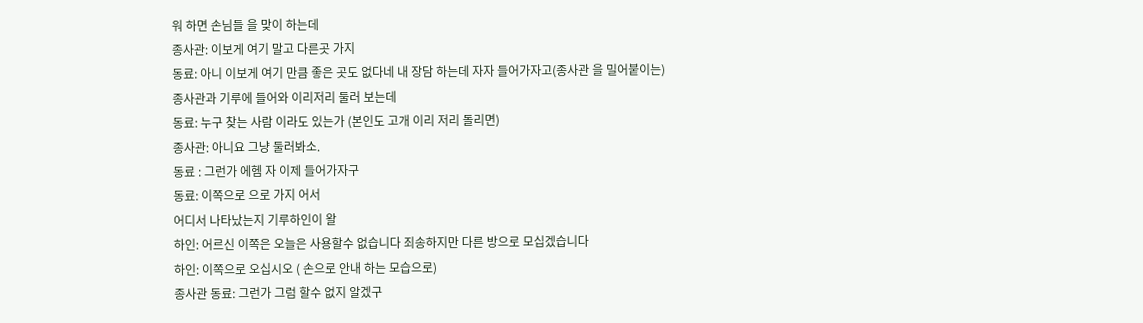워 하면 손님들 을 맞이 하는데
종사관: 이보게 여기 말고 다른곳 가지
동료: 아니 이보게 여기 만큼 좋은 곳도 없다네 내 장담 하는데 자자 들어가자고(종사관 을 밀어붙이는)
종사관과 기루에 들어와 이리저리 둘러 보는데
동료: 누구 찾는 사람 이라도 있는가 (본인도 고개 이리 저리 돌리면)
종사관: 아니요 그냥 둘러봐소.
동료 : 그런가 에헴 자 이제 들어가자구
동료: 이쪽으로 으로 가지 어서
어디서 나타났는지 기루하인이 왈
하인: 어르신 이쪽은 오늘은 사용할수 없습니다 죄송하지만 다른 방으로 모십겠습니다
하인: 이쪽으로 오십시오 ( 손으로 안내 하는 모습으로)
종사관 동료: 그런가 그럼 할수 없지 알겠구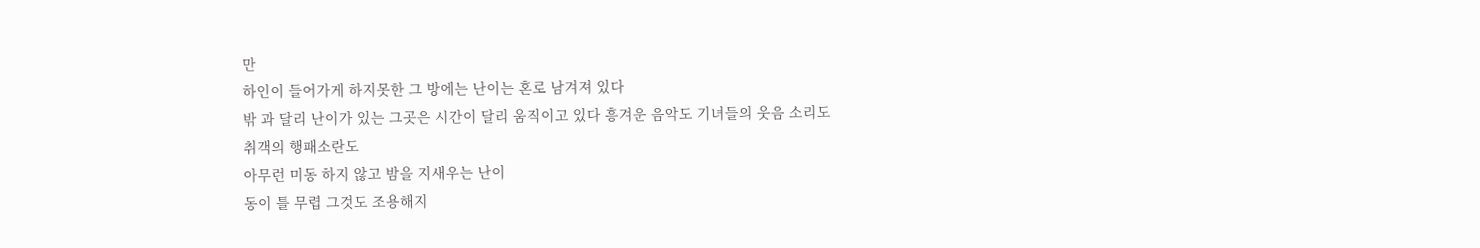만
하인이 들어가게 하지못한 그 방에는 난이는 혼로 남겨져 있다
밖 과 달리 난이가 있는 그곳은 시간이 달리 움직이고 있다 흥겨운 음악도 기녀들의 웃음 소리도
취객의 행패소란도
아무런 미동 하지 않고 밤을 지새우는 난이
동이 틀 무렵 그것도 조용해지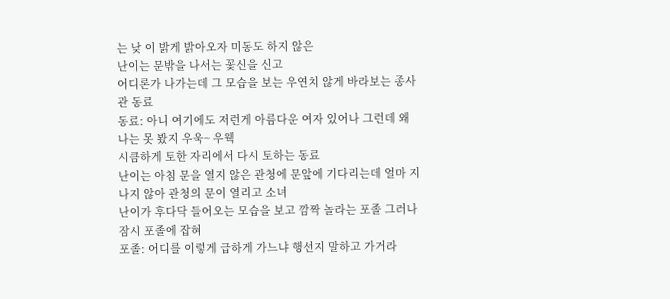는 낮 이 밝게 밝아오자 미동도 하지 않은
난이는 문밖을 나서는 꽃신을 신고
어디론가 나가는데 그 모습을 보는 우연치 않게 바라보는 종사관 동료
동료: 아니 여기에도 저런게 아름다운 여자 있어나 그런데 왜 나는 못 봤지 우욱~ 우웩
시큼하게 토한 자리에서 다시 토하는 동료
난이는 아침 문을 열지 않은 관청에 문앞에 기다리는데 얼마 지나지 않아 관청의 문이 열리고 소녀
난이가 후다닥 들어오는 모습을 보고 깜짝 놀라는 포졸 그러나 잠시 포졸에 잡혀
포졸: 어디를 이렇게 급하게 가느냐 행선지 말하고 가거라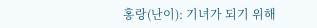홍랑(난이): 기녀가 되기 위해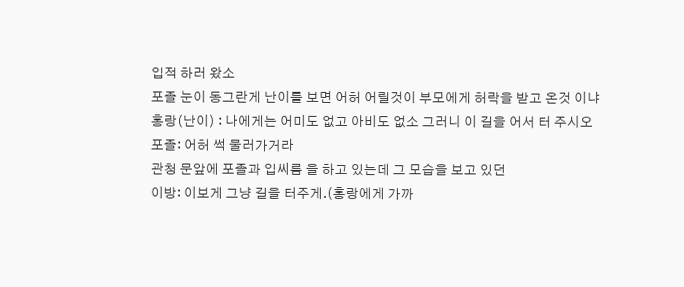입적 하러 왔소
포졸 눈이 동그란게 난이를 보면 어허 어릴것이 부모에게 허락을 받고 온것 이냐
홍랑(난이) : 나에게는 어미도 없고 아비도 없소 그러니 이 길을 어서 터 주시오
포졸: 어허 썩 물러가거라
관청 문앞에 포졸과 입씨름 을 하고 있는데 그 모습을 보고 있던
이방: 이보게 그냥 길을 터주게.(홍랑에게 가까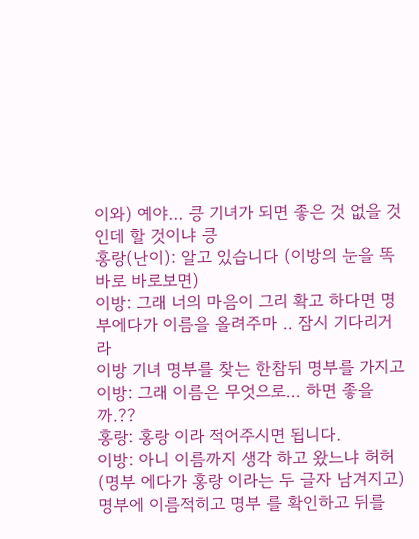이와) 예야... 킁 기녀가 되면 좋은 것 없을 것인데 할 것이냐 킁
홍랑(난이): 알고 있습니다 (이방의 눈을 똑바로 바로보면)
이방: 그래 너의 마음이 그리 확고 하다면 명부에다가 이름을 올려주마 .. 잠시 기다리거라
이방 기녀 명부를 찾는 한참뒤 명부를 가지고
이방: 그래 이름은 무엇으로... 하면 좋을까.??
홍랑: 홍랑 이라 적어주시면 됩니다.
이방: 아니 이름까지 생각 하고 왔느냐 허허(명부 에다가 홍랑 이라는 두 글자 남겨지고)
명부에 이름적히고 명부 를 확인하고 뒤를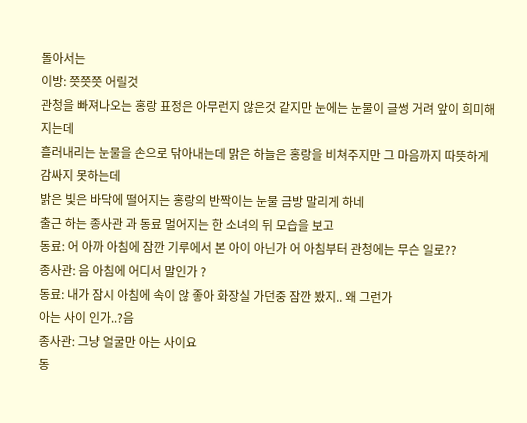돌아서는
이방: 쯧쯧쯧 어릴것
관청을 빠져나오는 홍랑 표정은 아무런지 않은것 같지만 눈에는 눈물이 글썽 거려 앞이 희미해지는데
흘러내리는 눈물을 손으로 닦아내는데 맑은 하늘은 홍랑을 비쳐주지만 그 마음까지 따뜻하게 감싸지 못하는데
밝은 빛은 바닥에 떨어지는 홍랑의 반짝이는 눈물 금방 말리게 하네
출근 하는 종사관 과 동료 멀어지는 한 소녀의 뒤 모습을 보고
동료: 어 아까 아침에 잠깐 기루에서 본 아이 아닌가 어 아침부터 관청에는 무슨 일로??
종사관: 음 아침에 어디서 말인가 ?
동료: 내가 잠시 아침에 속이 않 좋아 화장실 가던중 잠깐 봤지.. 왜 그런가
아는 사이 인가..?음
종사관: 그냥 얼굴만 아는 사이요
동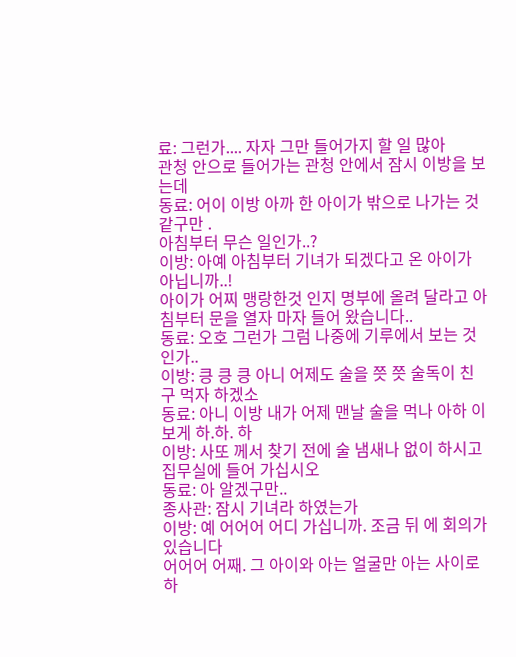료: 그런가.... 자자 그만 들어가지 할 일 많아
관청 안으로 들어가는 관청 안에서 잠시 이방을 보는데
동료: 어이 이방 아까 한 아이가 밖으로 나가는 것 같구만 .
아침부터 무슨 일인가..?
이방: 아예 아침부터 기녀가 되겠다고 온 아이가 아닙니까..!
아이가 어찌 맹랑한것 인지 명부에 올려 달라고 아침부터 문을 열자 마자 들어 왔습니다..
동료: 오호 그런가 그럼 나중에 기루에서 보는 것인가..
이방: 킁 킁 킁 아니 어제도 술을 쯧 쯧 술독이 친구 먹자 하겠소
동료: 아니 이방 내가 어제 맨날 술을 먹나 아하 이보게 하.하. 하
이방: 사또 께서 찾기 전에 술 냄새나 없이 하시고 집무실에 들어 가십시오
동료: 아 알겠구만..
종사관: 잠시 기녀라 하였는가
이방: 예 어어어 어디 가십니까. 조금 뒤 에 회의가 있습니다
어어어 어째. 그 아이와 아는 얼굴만 아는 사이로 하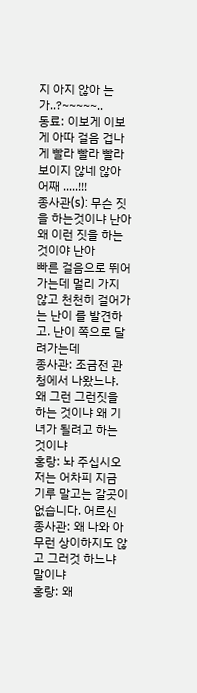지 아지 않아 는가..?~~~~~..
동료: 이보게 이보게 아따 걸음 겁나게 빨라 빨라 빨라 보이지 않네 않아 어째 .....!!!
종사관(s): 무슨 짓을 하는것이냐 난아 왜 이런 짓을 하는 것이야 난아
빠른 걸음으로 뛰어가는데 멀리 가지 않고 천천히 걸어가는 난이 를 발견하고. 난이 쪽으로 달려가는데
종사관: 조금전 관청에서 나왔느냐. 왜 그런 그런짓을 하는 것이냐 왜 기녀가 될려고 하는 것이냐
홍랑: 놔 주십시오 저는 어차피 지금 기루 말고는 갈곳이 없습니다. 어르신
종사관: 왜 나와 아무런 상이하지도 않고 그러것 하느냐 말이냐
홍랑: 왜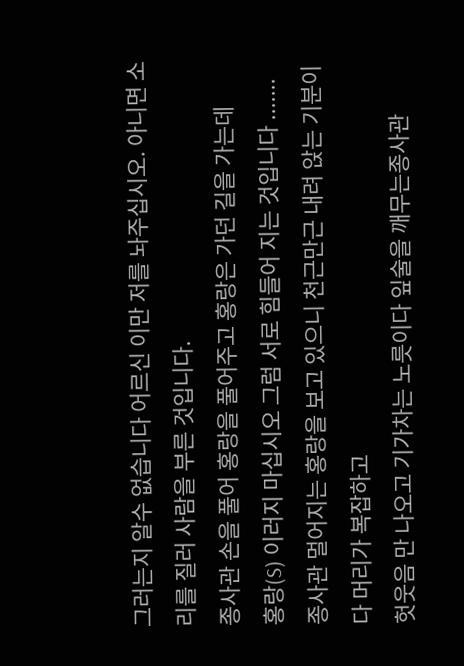그러는지 알수 없습니다 어르신 이만 저를 놔주십시오. 아니면 소리를 질러 사람을 부른 것입니다.
종사관 손을 풀어 홍랑을 풀어주고 홍랑은 가던 길을 가는데
홍랑(S) 이러지 마십시오 그럼 서로 힘들어 지는 것입니다 .......
종사관 멀어지는 홍랑을 보고 있으니 천근만근 내려 앉는 기분이다 머리가 복잡하고
헛웃음 만 나오고 기가차는 노릇이다 잎술을 깨무는종사관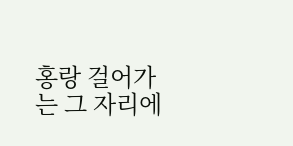홍랑 걸어가는 그 자리에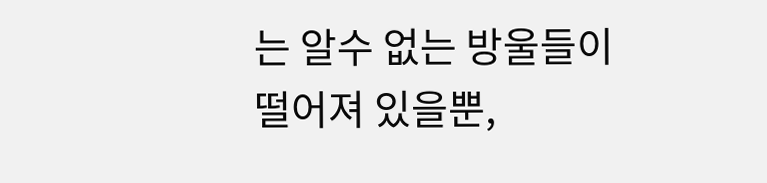는 알수 없는 방울들이
떨어져 있을뿐,